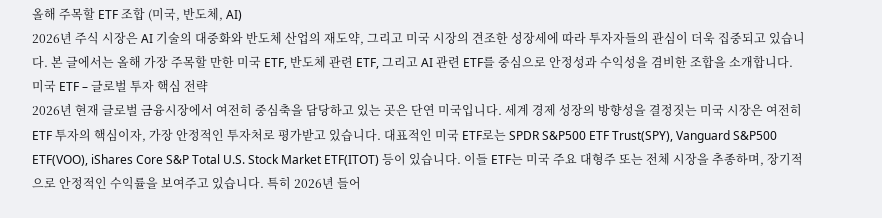올해 주목할 ETF 조합 (미국, 반도체, AI)
2026년 주식 시장은 AI 기술의 대중화와 반도체 산업의 재도약, 그리고 미국 시장의 견조한 성장세에 따라 투자자들의 관심이 더욱 집중되고 있습니다. 본 글에서는 올해 가장 주목할 만한 미국 ETF, 반도체 관련 ETF, 그리고 AI 관련 ETF를 중심으로 안정성과 수익성을 겸비한 조합을 소개합니다.
미국 ETF – 글로벌 투자 핵심 전략
2026년 현재 글로벌 금융시장에서 여전히 중심축을 담당하고 있는 곳은 단연 미국입니다. 세계 경제 성장의 방향성을 결정짓는 미국 시장은 여전히 ETF 투자의 핵심이자, 가장 안정적인 투자처로 평가받고 있습니다. 대표적인 미국 ETF로는 SPDR S&P500 ETF Trust(SPY), Vanguard S&P500 ETF(VOO), iShares Core S&P Total U.S. Stock Market ETF(ITOT) 등이 있습니다. 이들 ETF는 미국 주요 대형주 또는 전체 시장을 추종하며, 장기적으로 안정적인 수익률을 보여주고 있습니다. 특히 2026년 들어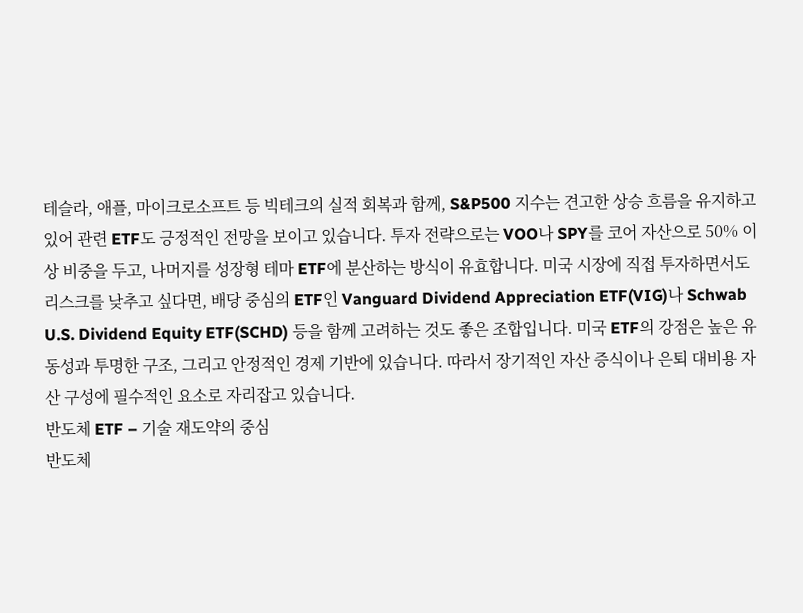테슬라, 애플, 마이크로소프트 등 빅테크의 실적 회복과 함께, S&P500 지수는 견고한 상승 흐름을 유지하고 있어 관련 ETF도 긍정적인 전망을 보이고 있습니다. 투자 전략으로는 VOO나 SPY를 코어 자산으로 50% 이상 비중을 두고, 나머지를 성장형 테마 ETF에 분산하는 방식이 유효합니다. 미국 시장에 직접 투자하면서도 리스크를 낮추고 싶다면, 배당 중심의 ETF인 Vanguard Dividend Appreciation ETF(VIG)나 Schwab U.S. Dividend Equity ETF(SCHD) 등을 함께 고려하는 것도 좋은 조합입니다. 미국 ETF의 강점은 높은 유동성과 투명한 구조, 그리고 안정적인 경제 기반에 있습니다. 따라서 장기적인 자산 증식이나 은퇴 대비용 자산 구성에 필수적인 요소로 자리잡고 있습니다.
반도체 ETF – 기술 재도약의 중심
반도체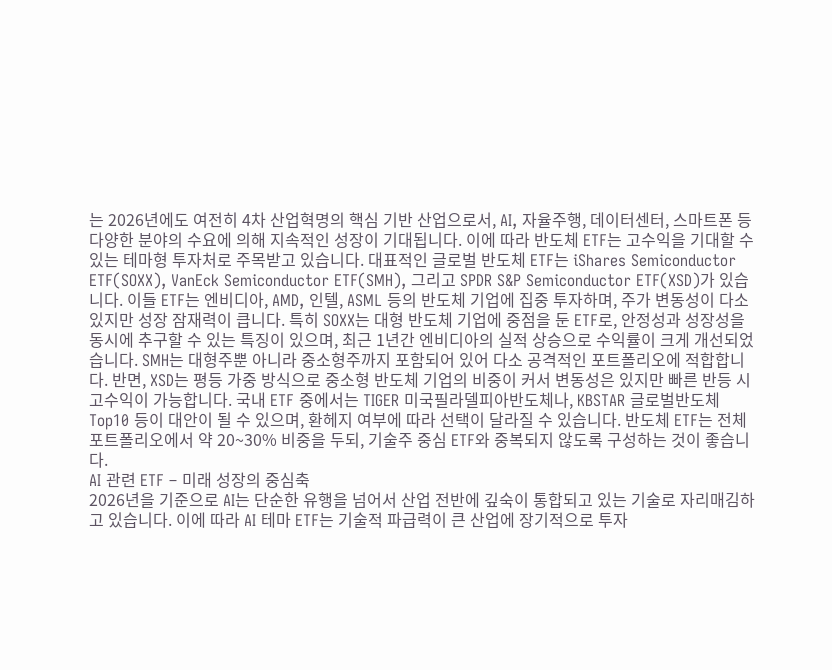는 2026년에도 여전히 4차 산업혁명의 핵심 기반 산업으로서, AI, 자율주행, 데이터센터, 스마트폰 등 다양한 분야의 수요에 의해 지속적인 성장이 기대됩니다. 이에 따라 반도체 ETF는 고수익을 기대할 수 있는 테마형 투자처로 주목받고 있습니다. 대표적인 글로벌 반도체 ETF는 iShares Semiconductor ETF(SOXX), VanEck Semiconductor ETF(SMH), 그리고 SPDR S&P Semiconductor ETF(XSD)가 있습니다. 이들 ETF는 엔비디아, AMD, 인텔, ASML 등의 반도체 기업에 집중 투자하며, 주가 변동성이 다소 있지만 성장 잠재력이 큽니다. 특히 SOXX는 대형 반도체 기업에 중점을 둔 ETF로, 안정성과 성장성을 동시에 추구할 수 있는 특징이 있으며, 최근 1년간 엔비디아의 실적 상승으로 수익률이 크게 개선되었습니다. SMH는 대형주뿐 아니라 중소형주까지 포함되어 있어 다소 공격적인 포트폴리오에 적합합니다. 반면, XSD는 평등 가중 방식으로 중소형 반도체 기업의 비중이 커서 변동성은 있지만 빠른 반등 시 고수익이 가능합니다. 국내 ETF 중에서는 TIGER 미국필라델피아반도체나, KBSTAR 글로벌반도체Top10 등이 대안이 될 수 있으며, 환헤지 여부에 따라 선택이 달라질 수 있습니다. 반도체 ETF는 전체 포트폴리오에서 약 20~30% 비중을 두되, 기술주 중심 ETF와 중복되지 않도록 구성하는 것이 좋습니다.
AI 관련 ETF – 미래 성장의 중심축
2026년을 기준으로 AI는 단순한 유행을 넘어서 산업 전반에 깊숙이 통합되고 있는 기술로 자리매김하고 있습니다. 이에 따라 AI 테마 ETF는 기술적 파급력이 큰 산업에 장기적으로 투자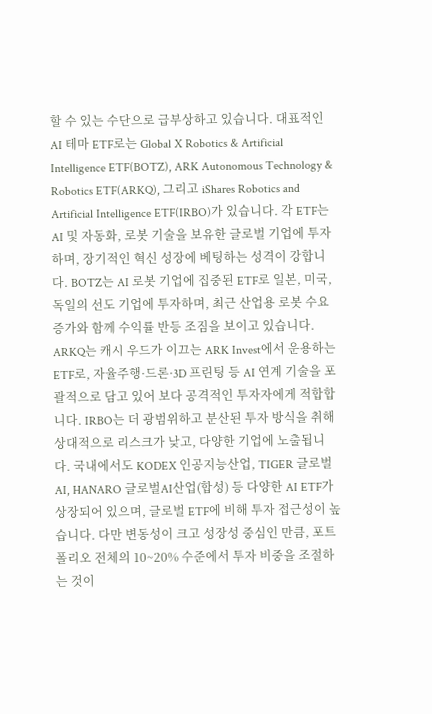할 수 있는 수단으로 급부상하고 있습니다. 대표적인 AI 테마 ETF로는 Global X Robotics & Artificial Intelligence ETF(BOTZ), ARK Autonomous Technology & Robotics ETF(ARKQ), 그리고 iShares Robotics and Artificial Intelligence ETF(IRBO)가 있습니다. 각 ETF는 AI 및 자동화, 로봇 기술을 보유한 글로벌 기업에 투자하며, 장기적인 혁신 성장에 베팅하는 성격이 강합니다. BOTZ는 AI 로봇 기업에 집중된 ETF로 일본, 미국, 독일의 선도 기업에 투자하며, 최근 산업용 로봇 수요 증가와 함께 수익률 반등 조짐을 보이고 있습니다. ARKQ는 캐시 우드가 이끄는 ARK Invest에서 운용하는 ETF로, 자율주행·드론·3D 프린팅 등 AI 연계 기술을 포괄적으로 담고 있어 보다 공격적인 투자자에게 적합합니다. IRBO는 더 광범위하고 분산된 투자 방식을 취해 상대적으로 리스크가 낮고, 다양한 기업에 노출됩니다. 국내에서도 KODEX 인공지능산업, TIGER 글로벌AI, HANARO 글로벌AI산업(합성) 등 다양한 AI ETF가 상장되어 있으며, 글로벌 ETF에 비해 투자 접근성이 높습니다. 다만 변동성이 크고 성장성 중심인 만큼, 포트폴리오 전체의 10~20% 수준에서 투자 비중을 조절하는 것이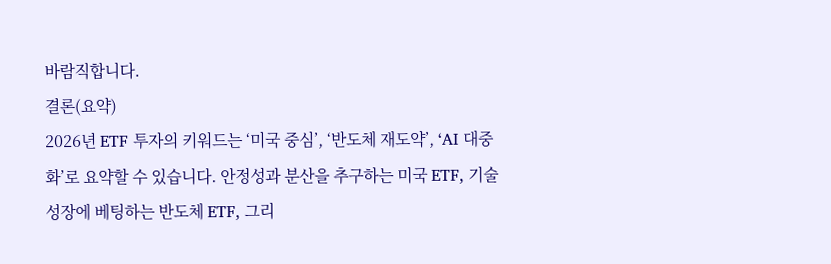바람직합니다.
결론(요약)
2026년 ETF 투자의 키워드는 ‘미국 중심’, ‘반도체 재도약’, ‘AI 대중화’로 요약할 수 있습니다. 안정성과 분산을 추구하는 미국 ETF, 기술 성장에 베팅하는 반도체 ETF, 그리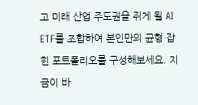고 미래 산업 주도권을 쥐게 될 AI ETF를 조합하여 본인만의 균형 잡힌 포트폴리오를 구성해보세요. 지금이 바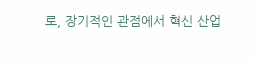로, 장기적인 관점에서 혁신 산업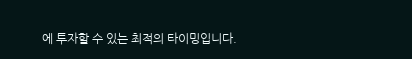에 투자할 수 있는 최적의 타이밍입니다.